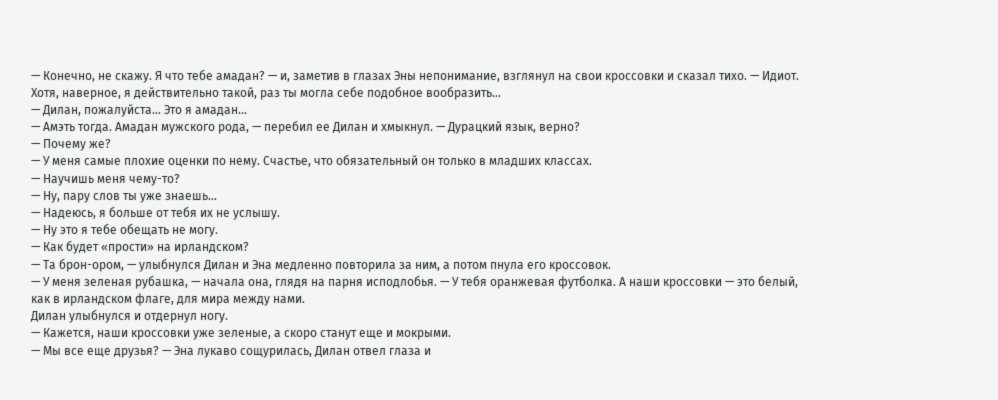— Конечно, не скажу. Я что тебе амадан? — и, заметив в глазах Эны непонимание, взглянул на свои кроссовки и сказал тихо. — Идиот. Хотя, наверное, я действительно такой, раз ты могла себе подобное вообразить...
— Дилан, пожалуйста... Это я амадан...
— Амэть тогда. Амадан мужского рода, — перебил ее Дилан и хмыкнул. — Дурацкий язык, верно?
— Почему же?
— У меня самые плохие оценки по нему. Счастье, что обязательный он только в младших классах.
— Научишь меня чему-то?
— Ну, пару слов ты уже знаешь...
— Надеюсь, я больше от тебя их не услышу.
— Ну это я тебе обещать не могу.
— Как будет «прости» на ирландском?
— Та брон-ором, — улыбнулся Дилан и Эна медленно повторила за ним, а потом пнула его кроссовок.
— У меня зеленая рубашка, — начала она, глядя на парня исподлобья. — У тебя оранжевая футболка. А наши кроссовки — это белый, как в ирландском флаге, для мира между нами.
Дилан улыбнулся и отдернул ногу.
— Кажется, наши кроссовки уже зеленые, а скоро станут еще и мокрыми.
— Мы все еще друзья? — Эна лукаво сощурилась, Дилан отвел глаза и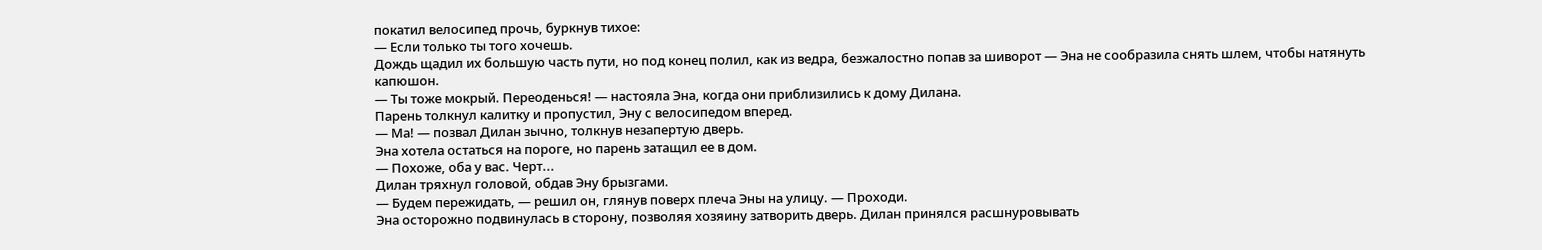покатил велосипед прочь, буркнув тихое:
— Если только ты того хочешь.
Дождь щадил их большую часть пути, но под конец полил, как из ведра, безжалостно попав за шиворот — Эна не сообразила снять шлем, чтобы натянуть капюшон.
— Ты тоже мокрый. Переоденься! — настояла Эна, когда они приблизились к дому Дилана.
Парень толкнул калитку и пропустил, Эну с велосипедом вперед.
— Ма! — позвал Дилан зычно, толкнув незапертую дверь.
Эна хотела остаться на пороге, но парень затащил ее в дом.
— Похоже, оба у вас. Черт...
Дилан тряхнул головой, обдав Эну брызгами.
— Будем пережидать, — решил он, глянув поверх плеча Эны на улицу. — Проходи.
Эна осторожно подвинулась в сторону, позволяя хозяину затворить дверь. Дилан принялся расшнуровывать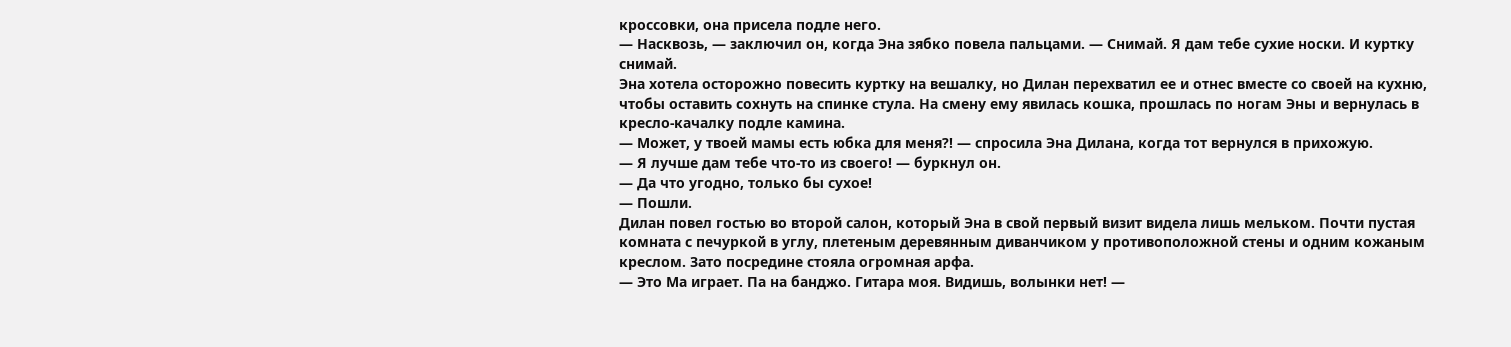кроссовки, она присела подле него.
— Насквозь, — заключил он, когда Эна зябко повела пальцами. — Снимай. Я дам тебе сухие носки. И куртку снимай.
Эна хотела осторожно повесить куртку на вешалку, но Дилан перехватил ее и отнес вместе со своей на кухню, чтобы оставить сохнуть на спинке стула. На смену ему явилась кошка, прошлась по ногам Эны и вернулась в кресло-качалку подле камина.
— Может, у твоей мамы есть юбка для меня?! — спросила Эна Дилана, когда тот вернулся в прихожую.
— Я лучше дам тебе что-то из своего! — буркнул он.
— Да что угодно, только бы сухое!
— Пошли.
Дилан повел гостью во второй салон, который Эна в свой первый визит видела лишь мельком. Почти пустая комната с печуркой в углу, плетеным деревянным диванчиком у противоположной стены и одним кожаным креслом. Зато посредине стояла огромная арфа.
— Это Ма играет. Па на банджо. Гитара моя. Видишь, волынки нет! —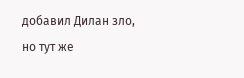добавил Дилан зло, но тут же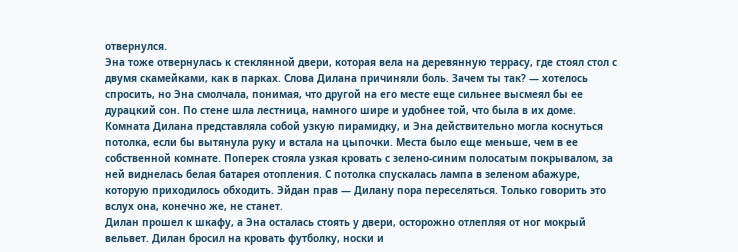отвернулся.
Эна тоже отвернулась к стеклянной двери, которая вела на деревянную террасу, где стоял стол с двумя скамейками, как в парках. Слова Дилана причиняли боль. Зачем ты так? — хотелось спросить, но Эна смолчала, понимая, что другой на его месте еще сильнее высмеял бы ее дурацкий сон. По стене шла лестница, намного шире и удобнее той, что была в их доме. Комната Дилана представляла собой узкую пирамидку, и Эна действительно могла коснуться потолка, если бы вытянула руку и встала на цыпочки. Места было еще меньше, чем в ее собственной комнате. Поперек стояла узкая кровать с зелено-синим полосатым покрывалом, за ней виднелась белая батарея отопления. С потолка спускалась лампа в зеленом абажуре, которую приходилось обходить. Эйдан прав — Дилану пора переселяться. Только говорить это вслух она, конечно же, не станет.
Дилан прошел к шкафу, а Эна осталась стоять у двери, осторожно отлепляя от ног мокрый вельвет. Дилан бросил на кровать футболку, носки и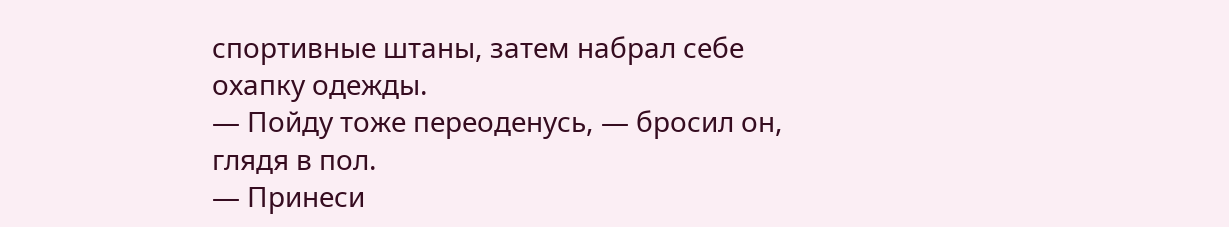спортивные штаны, затем набрал себе охапку одежды.
— Пойду тоже переоденусь, — бросил он, глядя в пол.
— Принеси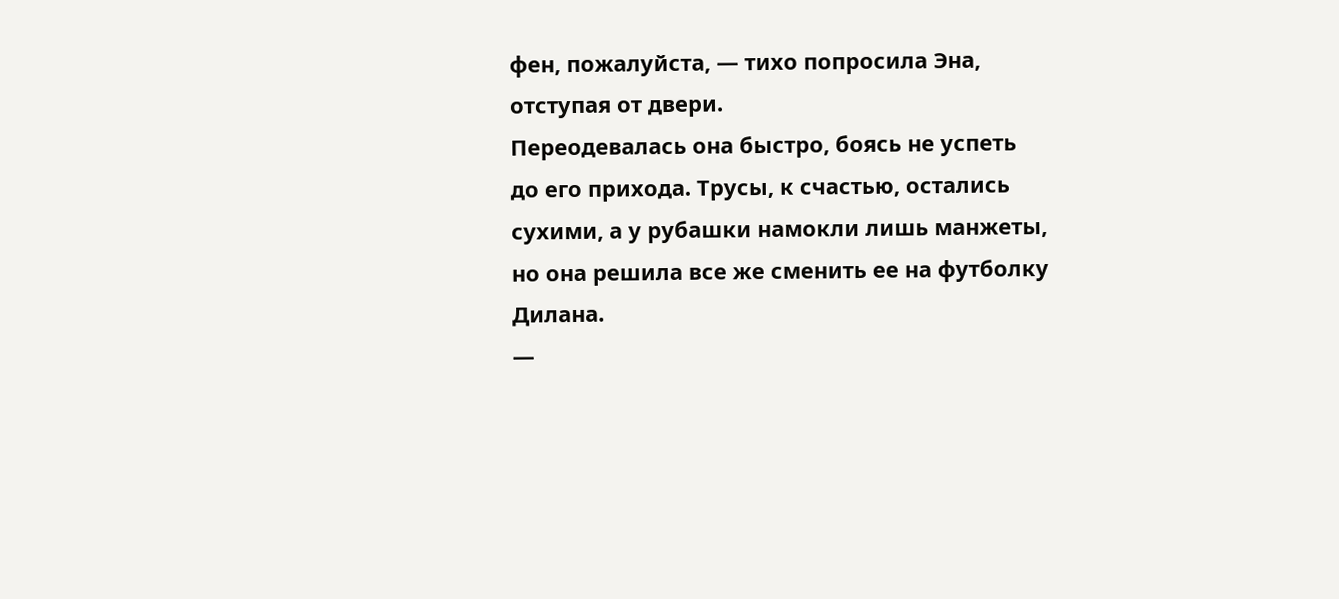фен, пожалуйста, — тихо попросила Эна, отступая от двери.
Переодевалась она быстро, боясь не успеть до его прихода. Трусы, к счастью, остались сухими, а у рубашки намокли лишь манжеты, но она решила все же сменить ее на футболку Дилана.
—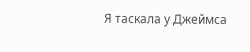Я таскала у Джеймса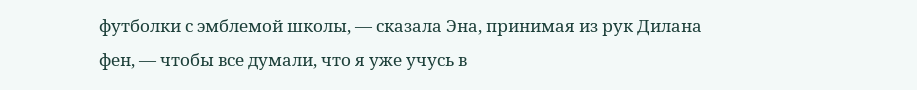футболки с эмблемой школы, — сказала Эна, принимая из рук Дилана фен, — чтобы все думали, что я уже учусь в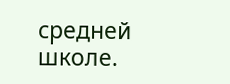средней школе.